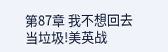第87章 我不想回去当垃圾!美英战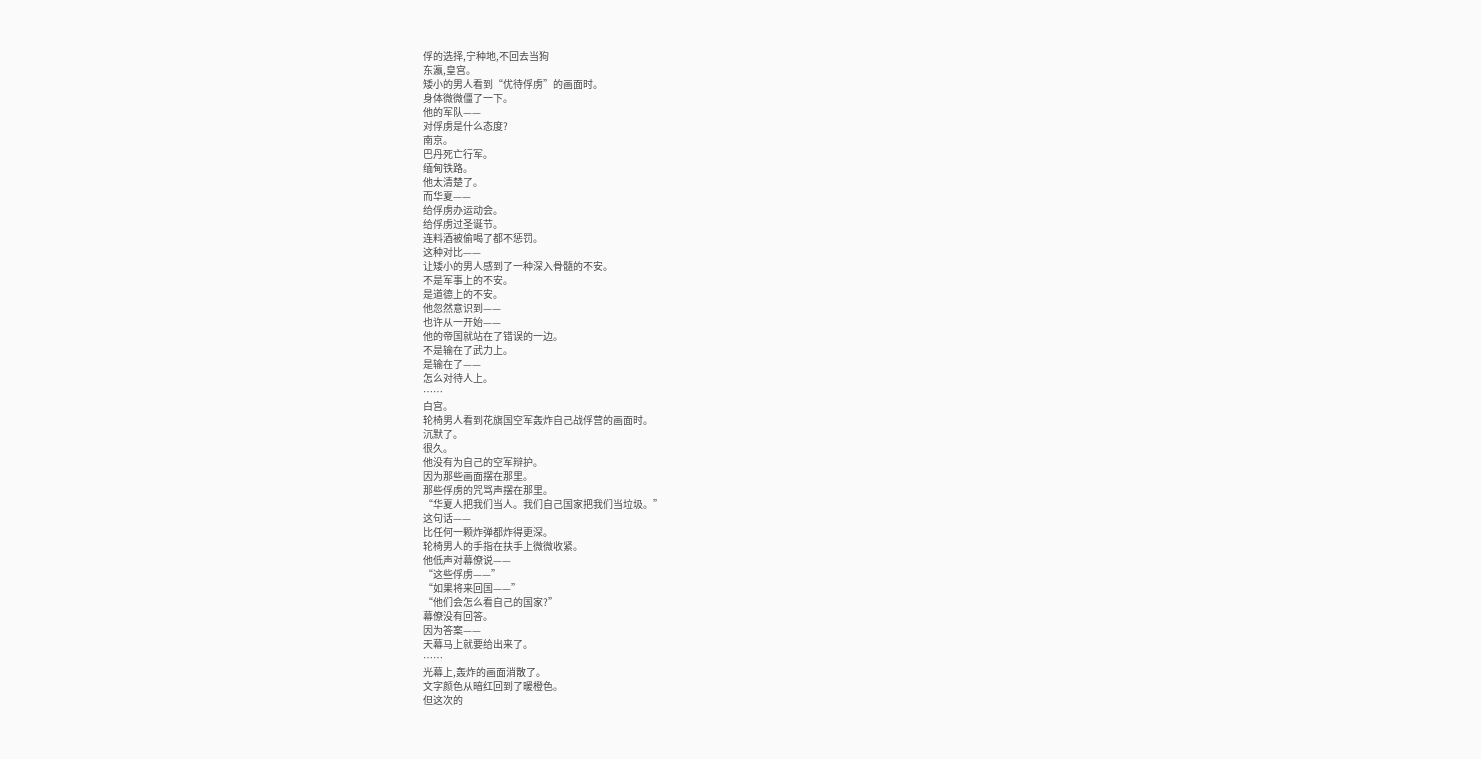俘的选择,宁种地,不回去当狗
东瀛,皇宫。
矮小的男人看到“优待俘虏”的画面时。
身体微微僵了一下。
他的军队——
对俘虏是什么态度?
南京。
巴丹死亡行军。
缅甸铁路。
他太清楚了。
而华夏——
给俘虏办运动会。
给俘虏过圣诞节。
连料酒被偷喝了都不惩罚。
这种对比——
让矮小的男人感到了一种深入骨髓的不安。
不是军事上的不安。
是道德上的不安。
他忽然意识到——
也许从一开始——
他的帝国就站在了错误的一边。
不是输在了武力上。
是输在了——
怎么对待人上。
……
白宫。
轮椅男人看到花旗国空军轰炸自己战俘营的画面时。
沉默了。
很久。
他没有为自己的空军辩护。
因为那些画面摆在那里。
那些俘虏的咒骂声摆在那里。
“华夏人把我们当人。我们自己国家把我们当垃圾。”
这句话——
比任何一颗炸弹都炸得更深。
轮椅男人的手指在扶手上微微收紧。
他低声对幕僚说——
“这些俘虏——”
“如果将来回国——”
“他们会怎么看自己的国家?”
幕僚没有回答。
因为答案——
天幕马上就要给出来了。
……
光幕上,轰炸的画面消散了。
文字颜色从暗红回到了暖橙色。
但这次的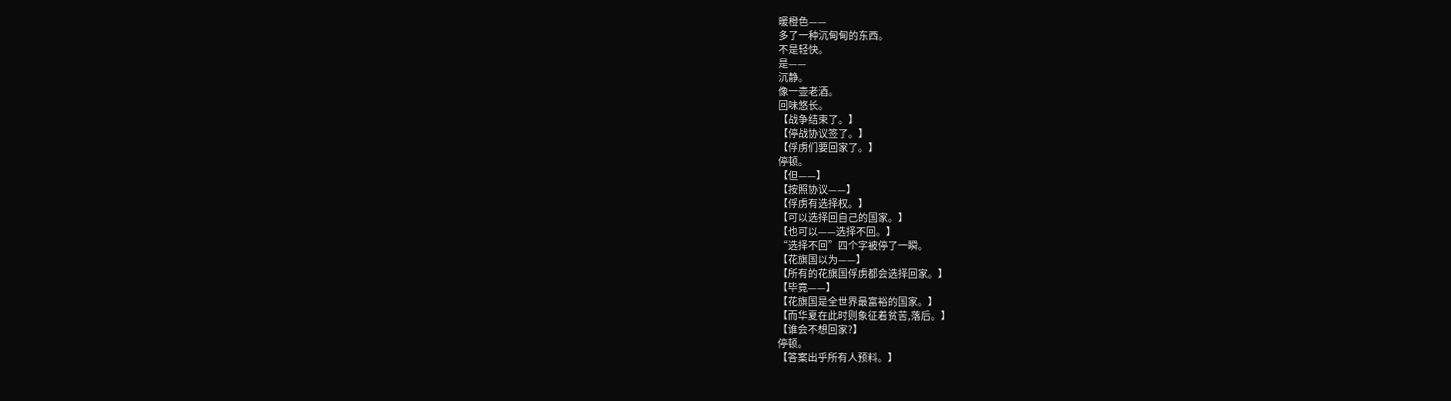暖橙色——
多了一种沉甸甸的东西。
不是轻快。
是——
沉静。
像一壶老酒。
回味悠长。
【战争结束了。】
【停战协议签了。】
【俘虏们要回家了。】
停顿。
【但——】
【按照协议——】
【俘虏有选择权。】
【可以选择回自己的国家。】
【也可以——选择不回。】
“选择不回”四个字被停了一瞬。
【花旗国以为——】
【所有的花旗国俘虏都会选择回家。】
【毕竟——】
【花旗国是全世界最富裕的国家。】
【而华夏在此时则象征着贫苦,落后。】
【谁会不想回家?】
停顿。
【答案出乎所有人预料。】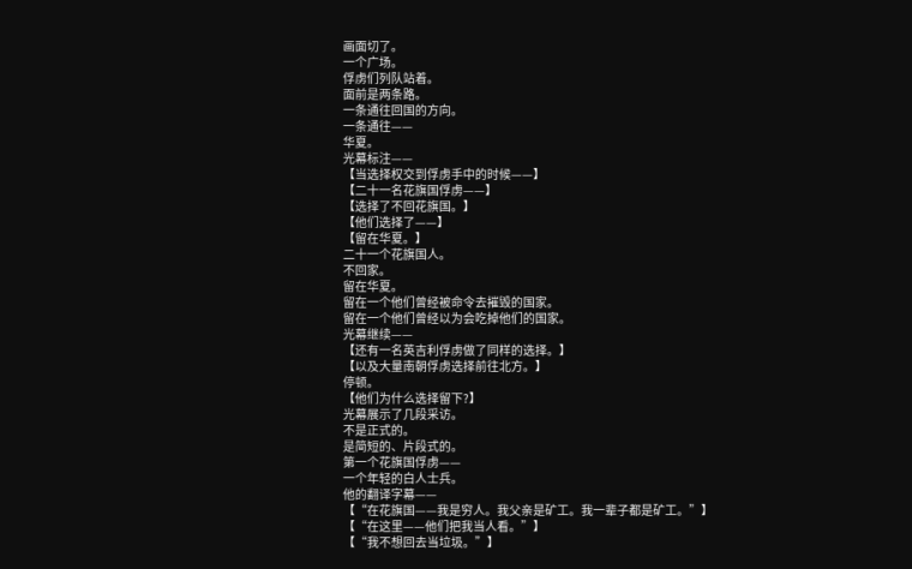画面切了。
一个广场。
俘虏们列队站着。
面前是两条路。
一条通往回国的方向。
一条通往——
华夏。
光幕标注——
【当选择权交到俘虏手中的时候——】
【二十一名花旗国俘虏——】
【选择了不回花旗国。】
【他们选择了——】
【留在华夏。】
二十一个花旗国人。
不回家。
留在华夏。
留在一个他们曾经被命令去摧毁的国家。
留在一个他们曾经以为会吃掉他们的国家。
光幕继续——
【还有一名英吉利俘虏做了同样的选择。】
【以及大量南朝俘虏选择前往北方。】
停顿。
【他们为什么选择留下?】
光幕展示了几段采访。
不是正式的。
是简短的、片段式的。
第一个花旗国俘虏——
一个年轻的白人士兵。
他的翻译字幕——
【“在花旗国——我是穷人。我父亲是矿工。我一辈子都是矿工。”】
【“在这里——他们把我当人看。”】
【“我不想回去当垃圾。”】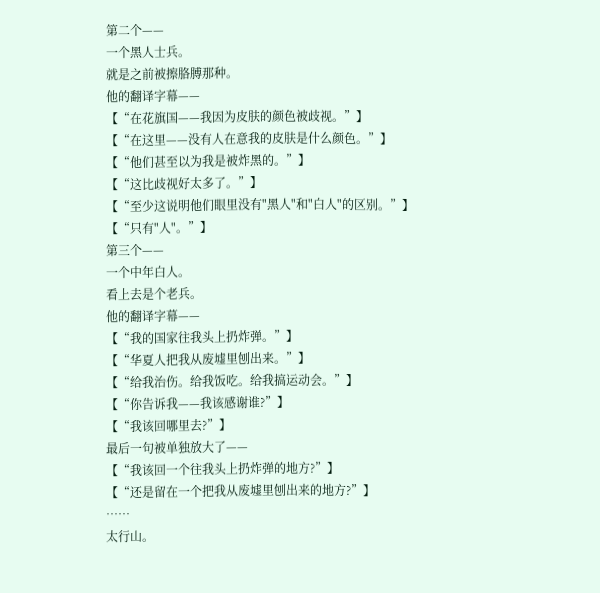第二个——
一个黑人士兵。
就是之前被擦胳膊那种。
他的翻译字幕——
【“在花旗国——我因为皮肤的颜色被歧视。”】
【“在这里——没有人在意我的皮肤是什么颜色。”】
【“他们甚至以为我是被炸黑的。”】
【“这比歧视好太多了。”】
【“至少这说明他们眼里没有"黑人"和"白人"的区别。”】
【“只有"人"。”】
第三个——
一个中年白人。
看上去是个老兵。
他的翻译字幕——
【“我的国家往我头上扔炸弹。”】
【“华夏人把我从废墟里刨出来。”】
【“给我治伤。给我饭吃。给我搞运动会。”】
【“你告诉我——我该感谢谁?”】
【“我该回哪里去?”】
最后一句被单独放大了——
【“我该回一个往我头上扔炸弹的地方?”】
【“还是留在一个把我从废墟里刨出来的地方?”】
……
太行山。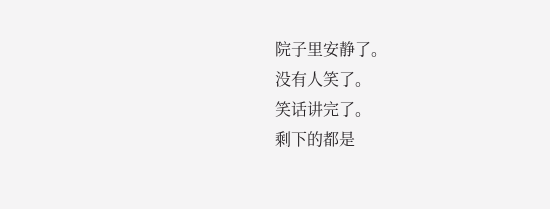院子里安静了。
没有人笑了。
笑话讲完了。
剩下的都是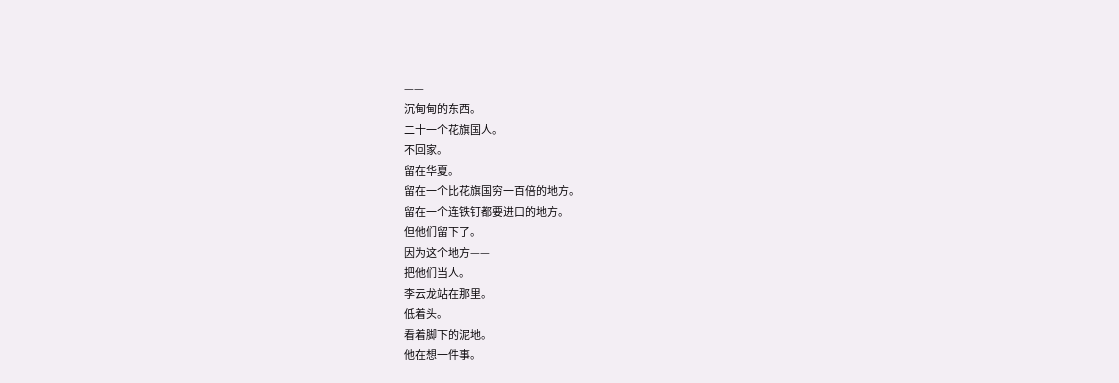——
沉甸甸的东西。
二十一个花旗国人。
不回家。
留在华夏。
留在一个比花旗国穷一百倍的地方。
留在一个连铁钉都要进口的地方。
但他们留下了。
因为这个地方——
把他们当人。
李云龙站在那里。
低着头。
看着脚下的泥地。
他在想一件事。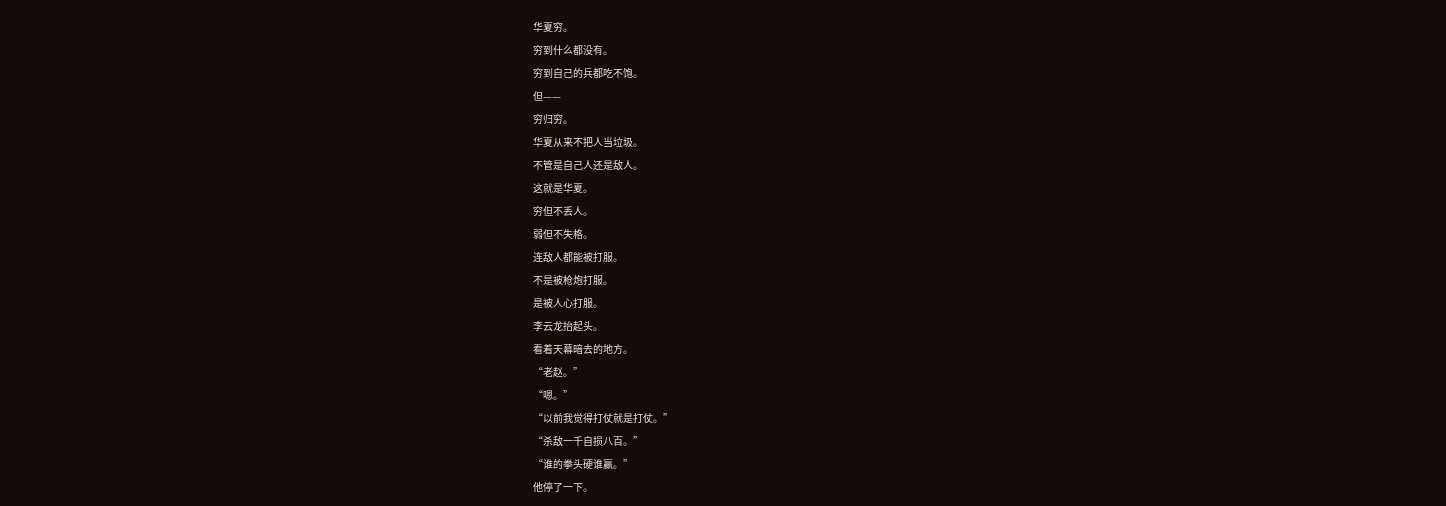华夏穷。
穷到什么都没有。
穷到自己的兵都吃不饱。
但——
穷归穷。
华夏从来不把人当垃圾。
不管是自己人还是敌人。
这就是华夏。
穷但不丢人。
弱但不失格。
连敌人都能被打服。
不是被枪炮打服。
是被人心打服。
李云龙抬起头。
看着天幕暗去的地方。
“老赵。”
“嗯。”
“以前我觉得打仗就是打仗。”
“杀敌一千自损八百。”
“谁的拳头硬谁赢。”
他停了一下。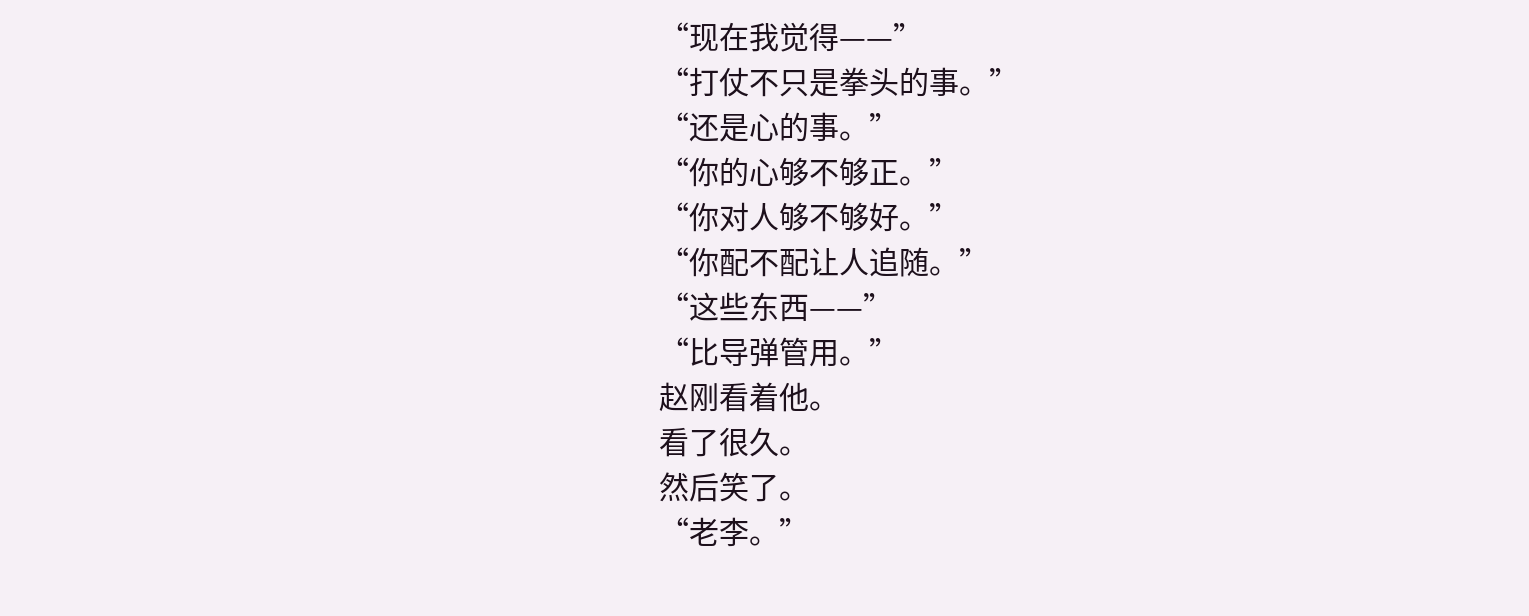“现在我觉得——”
“打仗不只是拳头的事。”
“还是心的事。”
“你的心够不够正。”
“你对人够不够好。”
“你配不配让人追随。”
“这些东西——”
“比导弹管用。”
赵刚看着他。
看了很久。
然后笑了。
“老李。”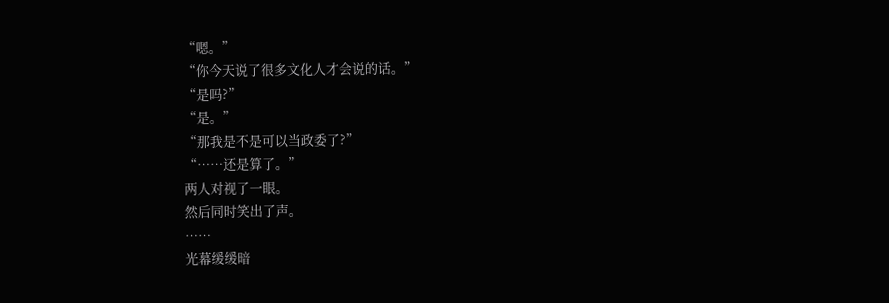“嗯。”
“你今天说了很多文化人才会说的话。”
“是吗?”
“是。”
“那我是不是可以当政委了?”
“……还是算了。”
两人对视了一眼。
然后同时笑出了声。
……
光幕缓缓暗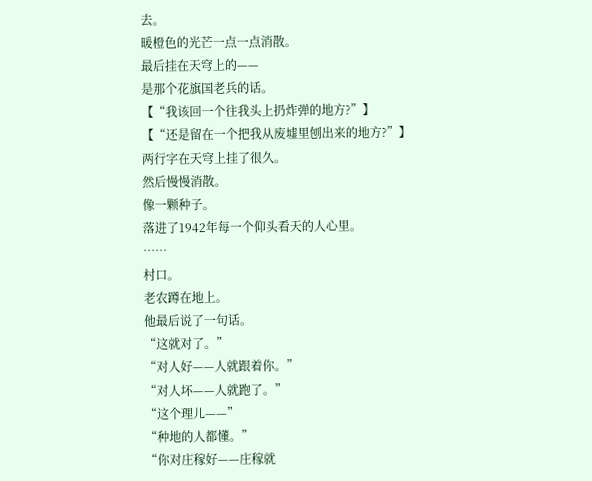去。
暖橙色的光芒一点一点消散。
最后挂在天穹上的——
是那个花旗国老兵的话。
【“我该回一个往我头上扔炸弹的地方?”】
【“还是留在一个把我从废墟里刨出来的地方?”】
两行字在天穹上挂了很久。
然后慢慢消散。
像一颗种子。
落进了1942年每一个仰头看天的人心里。
……
村口。
老农蹲在地上。
他最后说了一句话。
“这就对了。”
“对人好——人就跟着你。”
“对人坏——人就跑了。”
“这个理儿——”
“种地的人都懂。”
“你对庄稼好——庄稼就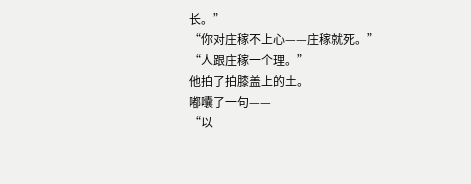长。”
“你对庄稼不上心——庄稼就死。”
“人跟庄稼一个理。”
他拍了拍膝盖上的土。
嘟囔了一句——
“以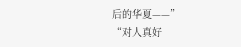后的华夏——”
“对人真好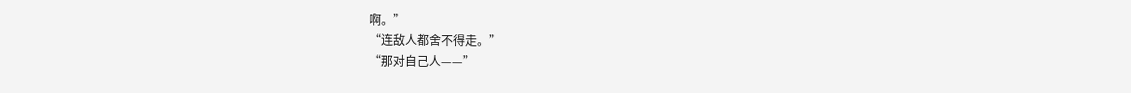啊。”
“连敌人都舍不得走。”
“那对自己人——”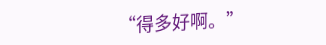“得多好啊。”